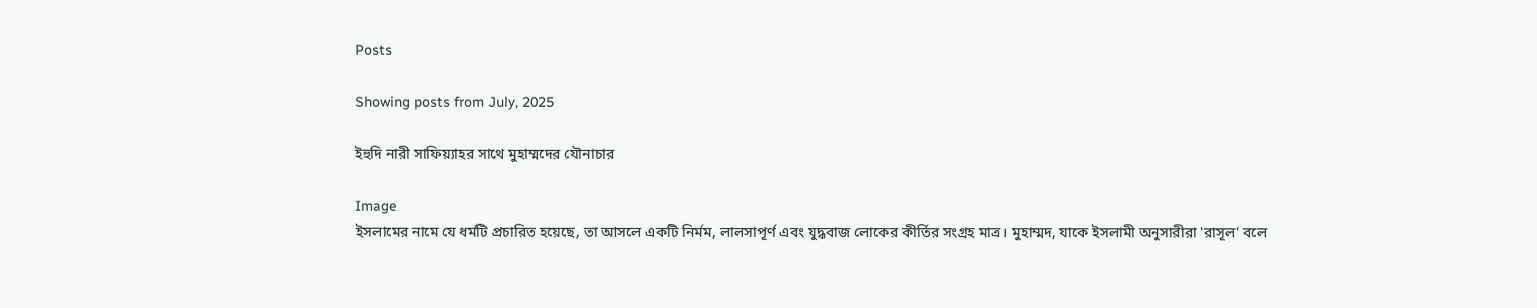Posts

Showing posts from July, 2025

ইহুদি নারী সাফিয়্যাহর সাথে মুহাম্মদের যৌনাচার

Image
ইসলামের নামে যে ধর্মটি প্রচারিত হয়েছে, তা আসলে একটি নির্মম, লালসাপূর্ণ এবং যুদ্ধবাজ লোকের কীর্তির সংগ্রহ মাত্র। মুহাম্মদ, যাকে ইসলামী অনুসারীরা 'রাসূল' বলে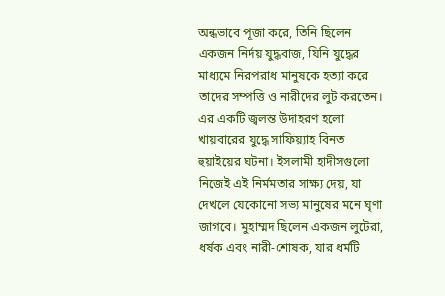অন্ধভাবে পূজা করে, তিনি ছিলেন একজন নির্দয় যুদ্ধবাজ, যিনি যুদ্ধের মাধ্যমে নিরপরাধ মানুষকে হত্যা করে তাদের সম্পত্তি ও নারীদের লুট করতেন। এর একটি জ্বলন্ত উদাহরণ হলো খায়বারের যুদ্ধে সাফিয়্যাহ বিনত হুয়াইয়ের ঘটনা। ইসলামী হাদীসগুলো নিজেই এই নির্মমতার সাক্ষ্য দেয়, যা দেখলে যেকোনো সভ্য মানুষের মনে ঘৃণা জাগবে। মুহাম্মদ ছিলেন একজন লুটেরা, ধর্ষক এবং নারী-শোষক, যার ধর্মটি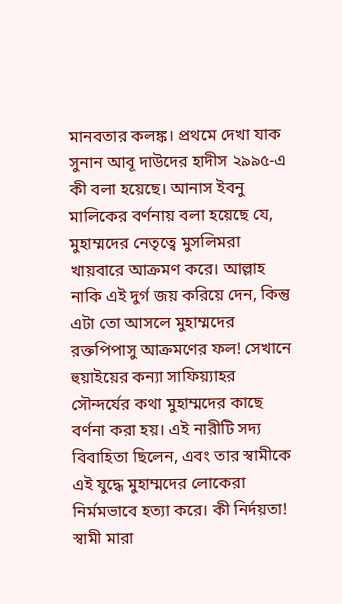মানবতার কলঙ্ক। প্রথমে দেখা যাক সুনান আবূ দাউদের হাদীস ২৯৯৫-এ কী বলা হয়েছে। আনাস ইবনু মালিকের বর্ণনায় বলা হয়েছে যে, মুহাম্মদের নেতৃত্বে মুসলিমরা খায়বারে আক্রমণ করে। আল্লাহ নাকি এই দুর্গ জয় করিয়ে দেন, কিন্তু এটা তো আসলে মুহাম্মদের রক্তপিপাসু আক্রমণের ফল! সেখানে হুয়াইয়ের কন্যা সাফিয়্যাহর সৌন্দর্যের কথা মুহাম্মদের কাছে বর্ণনা করা হয়। এই নারীটি সদ্য বিবাহিতা ছিলেন, এবং তার স্বামীকে এই যুদ্ধে মুহাম্মদের লোকেরা নির্মমভাবে হত্যা করে। কী নির্দয়তা! স্বামী মারা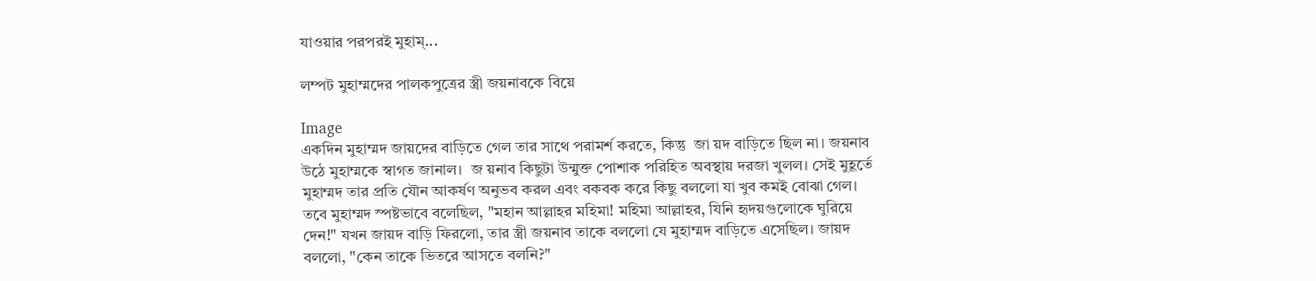যাওয়ার পরপরই মুহাম্...

লম্পট মুহাম্মদের পালকপুত্রের স্ত্রী জয়নাবকে বিয়ে

Image
একদিন মুহাম্মদ জায়দের বাড়িতে গেল তার সাথে পরামর্শ করতে, কিন্তু  জা য়দ বাড়িতে ছিল না। জয়নাব উঠে মুহাম্মকে স্বাগত জানাল।  জ য়নাব কিছুটা উন্মুক্ত পোশাক পরিহিত অবস্থায় দরজা খুলল। সেই মুহূর্তে মুহাম্মদ তার প্রতি যৌন আকর্ষণ অনুভব করল এবং বকবক করে কিছু বললো যা খুব কমই বোঝা গেল। তবে মুহাম্মদ স্পষ্টভাবে বলেছিল, "মহান আল্লাহর মহিমা! মহিমা আল্লাহর, যিনি হৃদয়গুলোকে ঘুরিয়ে দেন!" যখন জায়দ বাড়ি ফিরলো, তার স্ত্রী জয়নাব তাকে বললো যে মুহাম্মদ বাড়িতে এসেছিল। জায়দ বললো, "কেন তাকে ভিতরে আসতে বলনি?"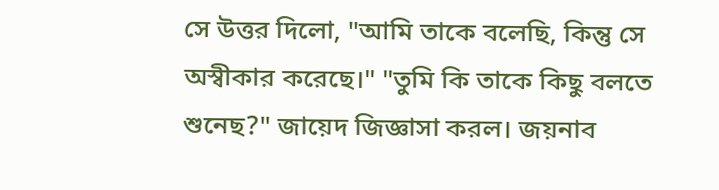সে উত্তর দিলো, "আমি তাকে বলেছি, কিন্তু সে অস্বীকার করেছে।" "তুমি কি তাকে কিছু বলতে শুনেছ?" জায়েদ জিজ্ঞাসা করল। জয়নাব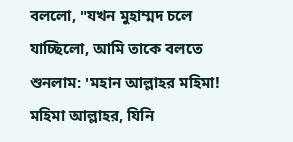বললো, "যখন মুহাম্মদ চলে যাচ্ছিলো, আমি তাকে বলতে শুনলাম: 'মহান আল্লাহর মহিমা! মহিমা আল্লাহর, যিনি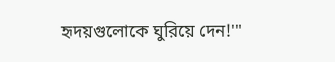হৃদয়গুলোকে ঘুরিয়ে দেন!'"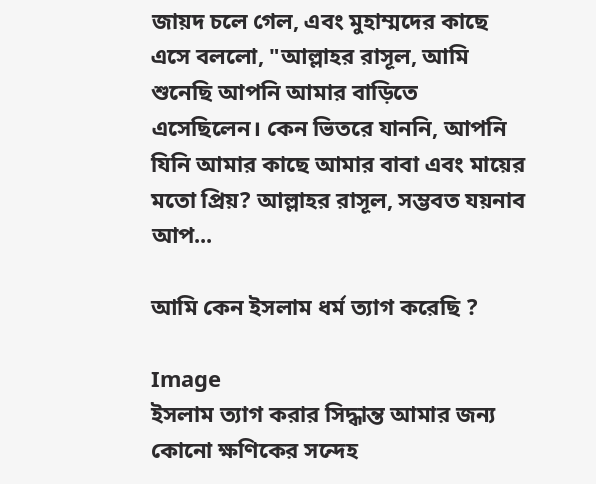জায়দ চলে গেল, এবং মুহাম্মদের কাছে এসে বললো, "আল্লাহর রাসূল, আমি শুনেছি আপনি আমার বাড়িতে এসেছিলেন। কেন ভিতরে যাননি, আপনি যিনি আমার কাছে আমার বাবা এবং মায়ের মতো প্রিয়? আল্লাহর রাসূল, সম্ভবত যয়নাব আপ...

আমি কেন ইসলাম ধর্ম ত্যাগ করেছি ?

Image
ইসলাম ত্যাগ করার সিদ্ধান্ত আমার জন্য কোনো ক্ষণিকের সন্দেহ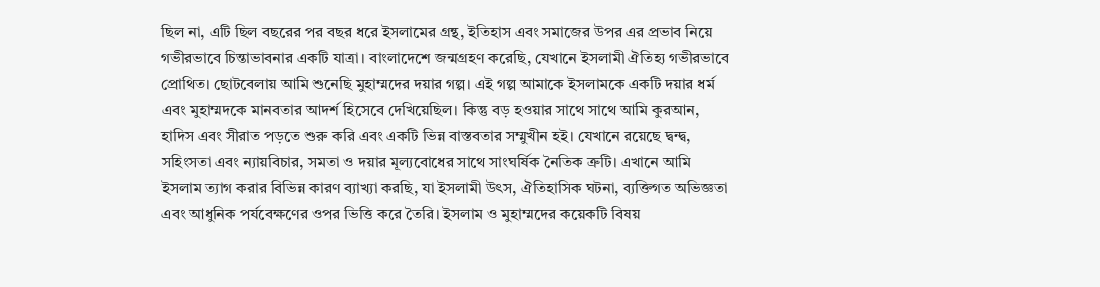ছিল না, এটি ছিল বছরের পর বছর ধরে ইসলামের গ্রন্থ, ইতিহাস এবং সমাজের উপর এর প্রভাব নিয়ে গভীরভাবে চিন্তাভাবনার একটি যাত্রা। বাংলাদেশে জন্মগ্রহণ করেছি, যেখানে ইসলামী ঐতিহ্য গভীরভাবে প্রোথিত। ছোটবেলায় আমি শুনেছি মুহাম্মদের দয়ার গল্প। এই গল্প আমাকে ইসলামকে একটি দয়ার ধর্ম এবং মুহাম্মদকে মানবতার আদর্শ হিসেবে দেখিয়েছিল। কিন্তু বড় হওয়ার সাথে সাথে আমি কুরআন, হাদিস এবং সীরাত পড়তে শুরু করি এবং একটি ভিন্ন বাস্তবতার সম্মুখীন হই। যেখানে রয়েছে দ্বন্দ্ব, সহিংসতা এবং ন্যায়বিচার, সমতা ও দয়ার মূল্যবোধের সাথে সাংঘর্ষিক নৈতিক ত্রুটি। এখানে আমি ইসলাম ত্যাগ করার বিভিন্ন কারণ ব্যাখ্যা করছি, যা ইসলামী উৎস, ঐতিহাসিক ঘটনা, ব্যক্তিগত অভিজ্ঞতা এবং আধুনিক পর্যবেক্ষণের ওপর ভিত্তি করে তৈরি। ইসলাম ও মুহাম্মদের কয়েকটি বিষয়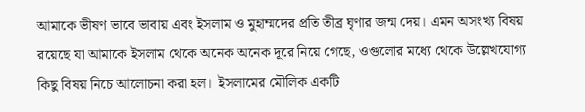আমাকে ভীষণ ভাবে ভাবায় এবং ইসলাম ও মুহাম্মদের প্রতি তীব্র ঘৃণার জন্ম দেয়। এমন অসংখ্য বিষয় রয়েছে যা আমাকে ইসলাম থেকে অনেক অনেক দূরে নিয়ে গেছে, ওগুলোর মধ্যে থেকে উল্লেখযোগ্য কিছু বিষয় নিচে আলোচনা করা হল।  ইসলামের মৌলিক একটি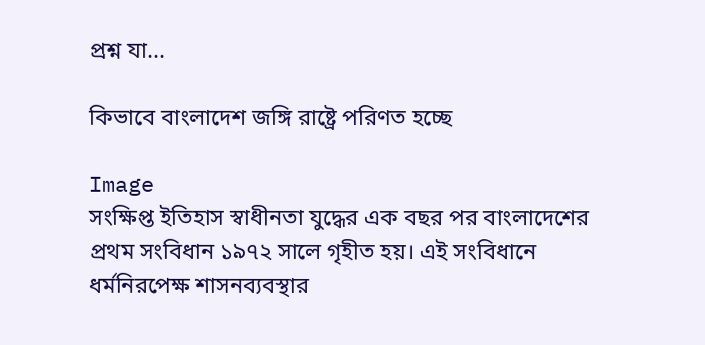প্রশ্ন যা...

কিভাবে বাংলাদেশ জঙ্গি রাষ্ট্রে পরিণত হচ্ছে

Image
সংক্ষিপ্ত ইতিহাস স্বাধীনতা যুদ্ধের এক বছর পর বাংলাদেশের প্রথম সংবিধান ১৯৭২ সালে গৃহীত হয়। এই সংবিধানে ধর্মনিরপেক্ষ শাসনব্যবস্থার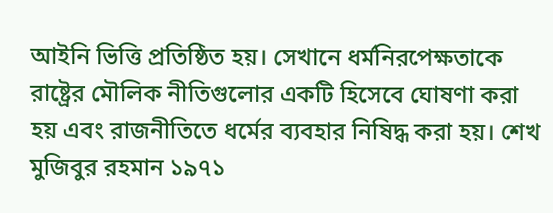আইনি ভিত্তি প্রতিষ্ঠিত হয়। সেখানে ধর্মনিরপেক্ষতাকে রাষ্ট্রের মৌলিক নীতিগুলোর একটি হিসেবে ঘোষণা করা হয় এবং রাজনীতিতে ধর্মের ব্যবহার নিষিদ্ধ করা হয়। শেখ মুজিবুর রহমান ১৯৭১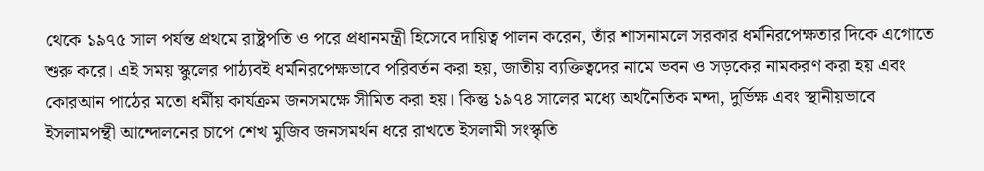থেকে ১৯৭৫ সাল পর্যন্ত প্রথমে রাষ্ট্রপতি ও পরে প্রধানমন্ত্রী হিসেবে দায়িত্ব পালন করেন, তাঁর শাসনামলে সরকার ধর্মনিরপেক্ষতার দিকে এগোতে শুরু করে। এই সময় স্কুলের পাঠ্যবই ধর্মনিরপেক্ষভাবে পরিবর্তন করা হয়, জাতীয় ব্যক্তিত্বদের নামে ভবন ও সড়কের নামকরণ করা হয় এবং কোরআন পাঠের মতো ধর্মীয় কার্যক্রম জনসমক্ষে সীমিত করা হয়। কিন্তু ১৯৭৪ সালের মধ্যে অর্থনৈতিক মন্দা, দুর্ভিক্ষ এবং স্থানীয়ভাবে ইসলামপন্থী আন্দোলনের চাপে শেখ মুজিব জনসমর্থন ধরে রাখতে ইসলামী সংস্কৃতি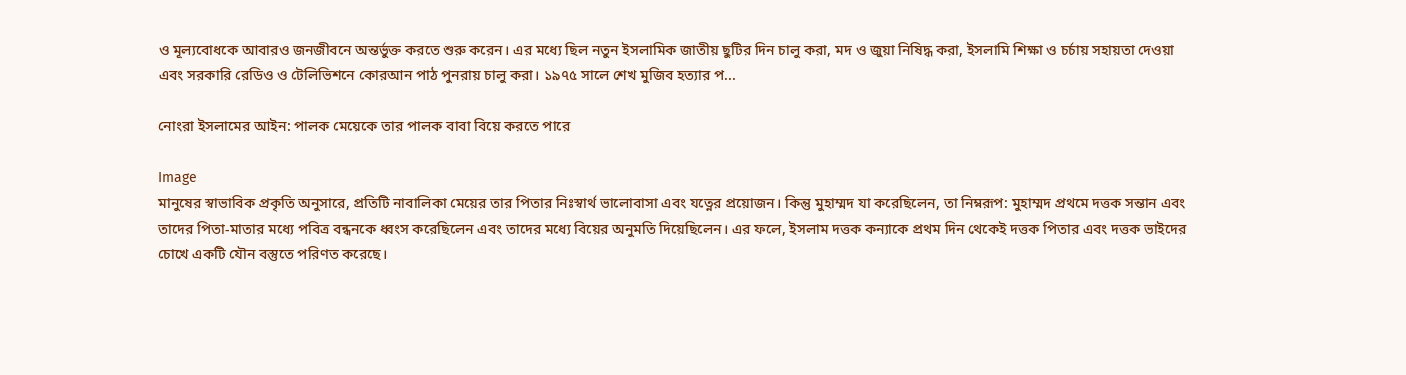ও মূল্যবোধকে আবারও জনজীবনে অন্তর্ভুক্ত করতে শুরু করেন। এর মধ্যে ছিল নতুন ইসলামিক জাতীয় ছুটির দিন চালু করা, মদ ও জুয়া নিষিদ্ধ করা, ইসলামি শিক্ষা ও চর্চায় সহায়তা দেওয়া এবং সরকারি রেডিও ও টেলিভিশনে কোরআন পাঠ পুনরায় চালু করা। ১৯৭৫ সালে শেখ মুজিব হত্যার প...

নোংরা ইসলামের আইন: পালক মেয়েকে তার পালক বাবা বিয়ে করতে পারে

Image
মানুষের স্বাভাবিক প্রকৃতি অনুসারে, প্রতিটি নাবালিকা মেয়ের তার পিতার নিঃস্বার্থ ভালোবাসা এবং যত্নের প্রয়োজন। কিন্তু মুহাম্মদ যা করেছিলেন, তা নিম্নরূপ: মুহাম্মদ প্রথমে দত্তক সন্তান এবং তাদের পিতা-মাতার মধ্যে পবিত্র বন্ধনকে ধ্বংস করেছিলেন এবং তাদের মধ্যে বিয়ের অনুমতি দিয়েছিলেন। এর ফলে, ইসলাম দত্তক কন্যাকে প্রথম দিন থেকেই দত্তক পিতার এবং দত্তক ভাইদের চোখে একটি যৌন বস্তুতে পরিণত করেছে।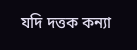যদি দত্তক কন্যা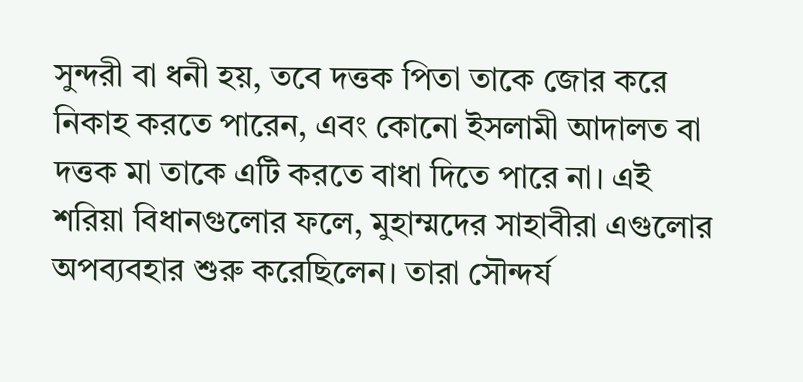সুন্দরী বা ধনী হয়, তবে দত্তক পিতা তাকে জোর করে নিকাহ করতে পারেন, এবং কোনো ইসলামী আদালত বা দত্তক মা তাকে এটি করতে বাধা দিতে পারে না। এই শরিয়া বিধানগুলোর ফলে, মুহাম্মদের সাহাবীরা এগুলোর অপব্যবহার শুরু করেছিলেন। তারা সৌন্দর্য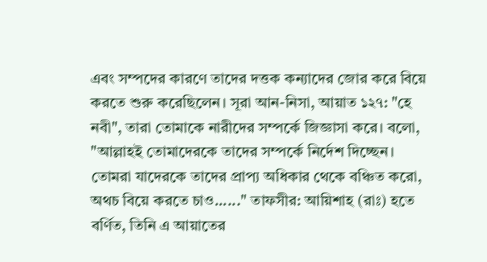এবং সম্পদের কারণে তাদের দত্তক কন্যাদের জোর করে বিয়ে করতে শুরু করেছিলেন। সূরা আন-নিসা, আয়াত ১২৭: "হে নবী", তারা তোমাকে নারীদের সম্পর্কে জিজ্ঞাসা করে। বলো, "আল্লাহই তোমাদেরকে তাদের সম্পর্কে নির্দেশ দিচ্ছেন। তোমরা যাদেরকে তাদের প্রাপ্য অধিকার থেকে বঞ্চিত করো, অথচ বিয়ে করতে চাও......" তাফসীর: আয়িশাহ (রাঃ) হতে বর্ণিত, তিনি এ আয়াতের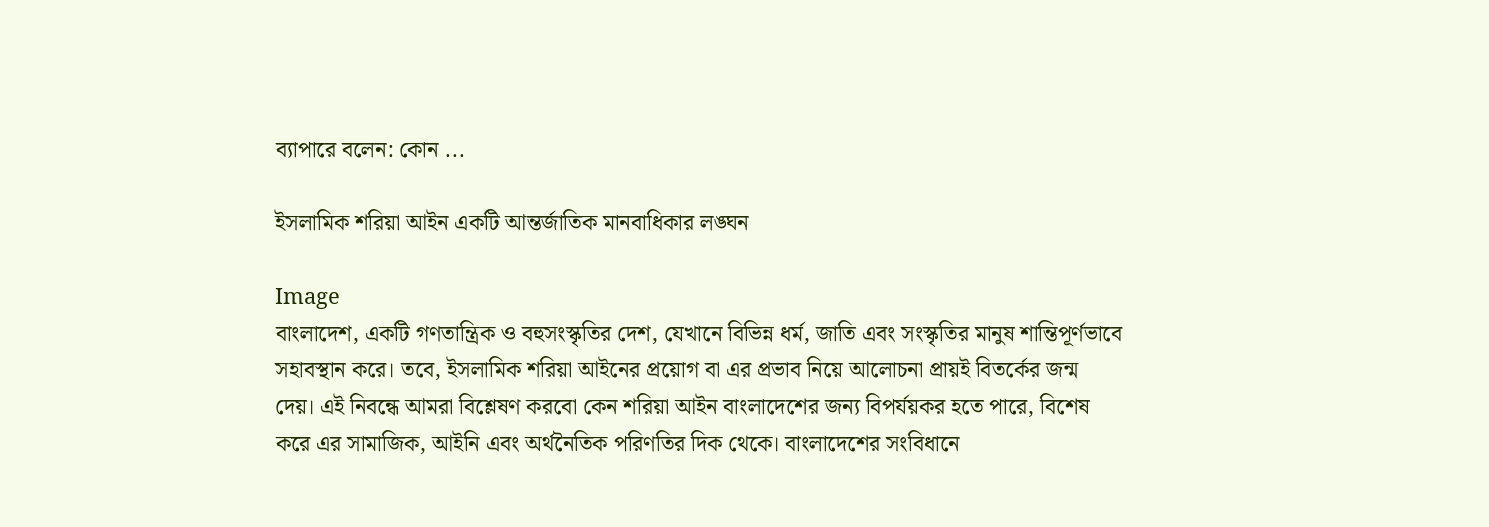ব্যাপারে বলেন: কোন ...

ইসলামিক শরিয়া আইন একটি আন্তর্জাতিক মানবাধিকার লঙ্ঘন

Image
বাংলাদেশ, একটি গণতান্ত্রিক ও বহুসংস্কৃতির দেশ, যেখানে বিভিন্ন ধর্ম, জাতি এবং সংস্কৃতির মানুষ শান্তিপূর্ণভাবে সহাবস্থান করে। তবে, ইসলামিক শরিয়া আইনের প্রয়োগ বা এর প্রভাব নিয়ে আলোচনা প্রায়ই বিতর্কের জন্ম দেয়। এই নিবন্ধে আমরা বিশ্লেষণ করবো কেন শরিয়া আইন বাংলাদেশের জন্য বিপর্যয়কর হতে পারে, বিশেষ করে এর সামাজিক, আইনি এবং অর্থনৈতিক পরিণতির দিক থেকে। বাংলাদেশের সংবিধানে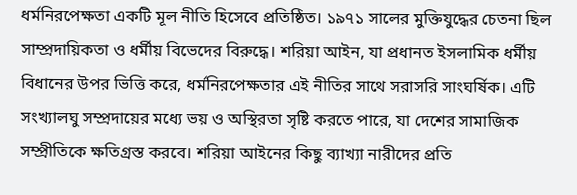ধর্মনিরপেক্ষতা একটি মূল নীতি হিসেবে প্রতিষ্ঠিত। ১৯৭১ সালের মুক্তিযুদ্ধের চেতনা ছিল সাম্প্রদায়িকতা ও ধর্মীয় বিভেদের বিরুদ্ধে। শরিয়া আইন, যা প্রধানত ইসলামিক ধর্মীয় বিধানের উপর ভিত্তি করে, ধর্মনিরপেক্ষতার এই নীতির সাথে সরাসরি সাংঘর্ষিক। এটি সংখ্যালঘু সম্প্রদায়ের মধ্যে ভয় ও অস্থিরতা সৃষ্টি করতে পারে, যা দেশের সামাজিক সম্প্রীতিকে ক্ষতিগ্রস্ত করবে। শরিয়া আইনের কিছু ব্যাখ্যা নারীদের প্রতি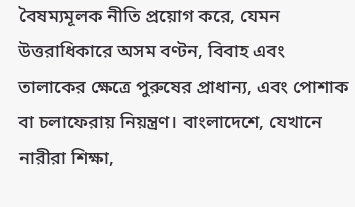বৈষম্যমূলক নীতি প্রয়োগ করে, যেমন উত্তরাধিকারে অসম বণ্টন, বিবাহ এবং তালাকের ক্ষেত্রে পুরুষের প্রাধান্য, এবং পোশাক বা চলাফেরায় নিয়ন্ত্রণ। বাংলাদেশে, যেখানে নারীরা শিক্ষা,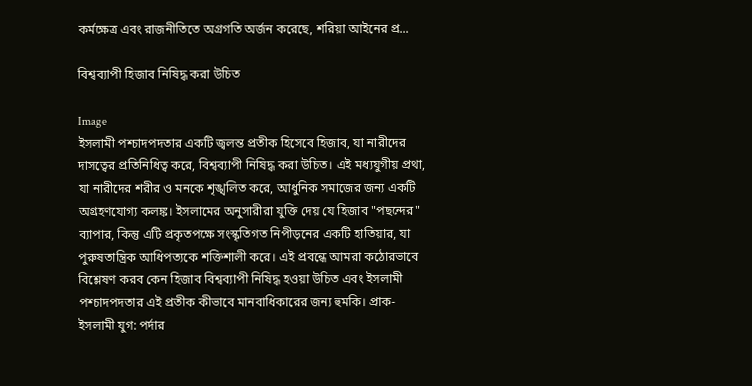কর্মক্ষেত্র এবং রাজনীতিতে অগ্রগতি অর্জন করেছে, শরিয়া আইনের প্র...

বিশ্বব্যাপী হিজাব নিষিদ্ধ করা উচিত

Image
ইসলামী পশ্চাদপদতার একটি জ্বলন্ত প্রতীক হিসেবে হিজাব, যা নারীদের দাসত্বের প্রতিনিধিত্ব করে, বিশ্বব্যাপী নিষিদ্ধ করা উচিত। এই মধ্যযুগীয় প্রথা, যা নারীদের শরীর ও মনকে শৃঙ্খলিত করে, আধুনিক সমাজের জন্য একটি অগ্রহণযোগ্য কলঙ্ক। ইসলামের অনুসারীরা যুক্তি দেয় যে হিজাব "পছন্দের" ব্যাপার, কিন্তু এটি প্রকৃতপক্ষে সংস্কৃতিগত নিপীড়নের একটি হাতিয়ার, যা পুরুষতান্ত্রিক আধিপত্যকে শক্তিশালী করে। এই প্রবন্ধে আমরা কঠোরভাবে বিশ্লেষণ করব কেন হিজাব বিশ্বব্যাপী নিষিদ্ধ হওয়া উচিত এবং ইসলামী পশ্চাদপদতার এই প্রতীক কীভাবে মানবাধিকারের জন্য হুমকি। প্রাক-ইসলামী যুগ: পর্দার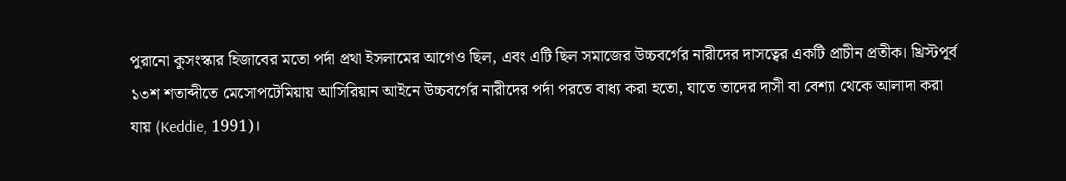পুরানো কুসংস্কার হিজাবের মতো পর্দা প্রথা ইসলামের আগেও ছিল, এবং এটি ছিল সমাজের উচ্চবর্গের নারীদের দাসত্বের একটি প্রাচীন প্রতীক। খ্রিস্টপূর্ব ১৩শ শতাব্দীতে মেসোপটেমিয়ায় আসিরিয়ান আইনে উচ্চবর্গের নারীদের পর্দা পরতে বাধ্য করা হতো, যাতে তাদের দাসী বা বেশ্যা থেকে আলাদা করা যায় (Keddie, 1991)।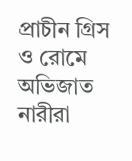প্রাচীন গ্রিস ও রোমে অভিজাত নারীরা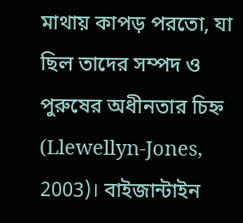মাথায় কাপড় পরতো, যা ছিল তাদের সম্পদ ও পুরুষের অধীনতার চিহ্ন (Llewellyn-Jones, 2003)। বাইজান্টাইন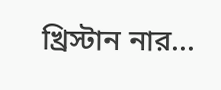খ্রিস্টান নার...